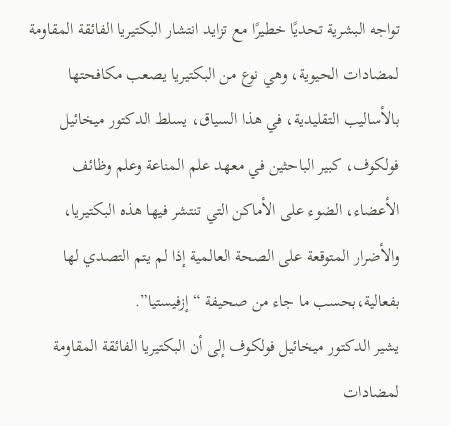تواجه البشرية تحديًا خطيرًا مع تزايد انتشار البكتيريا الفائقة المقاومة لمضادات الحيوية، وهي نوع من البكتيريا يصعب مكافحتها بالأساليب التقليدية، في هذا السياق، يسلط الدكتور ميخائيل فولكوف، كبير الباحثين في معهد علم المناعة وعلم وظائف الأعضاء، الضوء على الأماكن التي تنتشر فيها هذه البكتيريا، والأضرار المتوقعة على الصحة العالمية إذا لم يتم التصدي لها بفعالية،بحسب ما جاء من صحيفة “إزفيستيا”.
يشير الدكتور ميخائيل فولكوف إلى أن البكتيريا الفائقة المقاومة لمضادات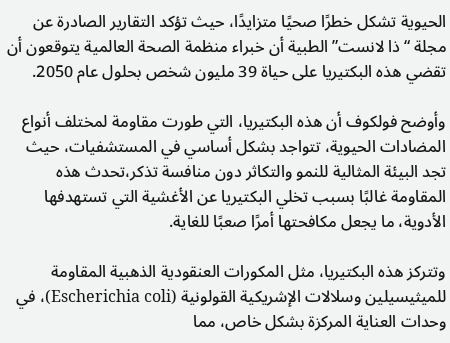الحيوية تشكل خطرًا صحيًا متزايدًا، حيث تؤكد التقارير الصادرة عن مجلة “ذا لانست” الطبية أن خبراء منظمة الصحة العالمية يتوقعون أن تقضي هذه البكتيريا على حياة 39 مليون شخص بحلول عام 2050.

وأوضح فولكوف أن هذه البكتيريا، التي طورت مقاومة لمختلف أنواع المضادات الحيوية، تتواجد بشكل أساسي في المستشفيات، حيث تجد البيئة المثالية للنمو والتكاثر دون منافسة تذكر،تحدث هذه المقاومة غالبًا بسبب تخلي البكتيريا عن الأغشية التي تستهدفها الأدوية، ما يجعل مكافحتها أمرًا صعبًا للغاية.

وتتركز هذه البكتيريا، مثل المكورات العنقودية الذهبية المقاومة للميثيسيلين وسلالات الإشريكية القولونية (Escherichia coli)، في وحدات العناية المركزة بشكل خاص، مما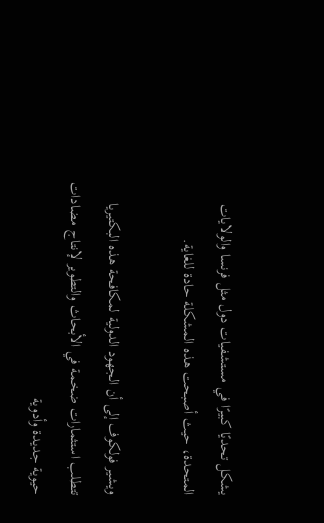يشكل تحديًا كبيرًا في مستشفيات دول مثل فرنسا والولايات المتحدة، حيث أصبحت هذه المشكلة حادة للغاية.

ويشير فولكوف إلى أن الجهود الدولية لمكافحة هذه البكتيريا تتطلب استثمارات ضخمة في الأبحاث والتطوير لإنتاج مضادات حيوية جديدة وأدوية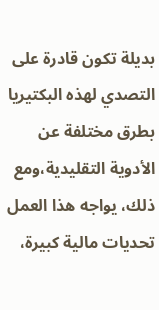بديلة تكون قادرة على التصدي لهذه البكتيريا بطرق مختلفة عن الأدوية التقليدية،ومع ذلك، يواجه هذا العمل تحديات مالية كبيرة،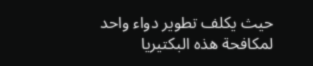حيث يكلف تطوير دواء واحد لمكافحة هذه البكتيريا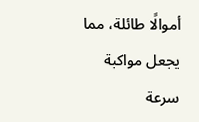أموالًا طائلة، مما يجعل مواكبة سرعة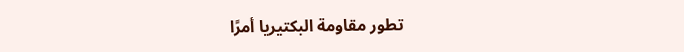تطور مقاومة البكتيريا أمرًا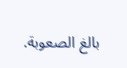بالغ الصعوبة.